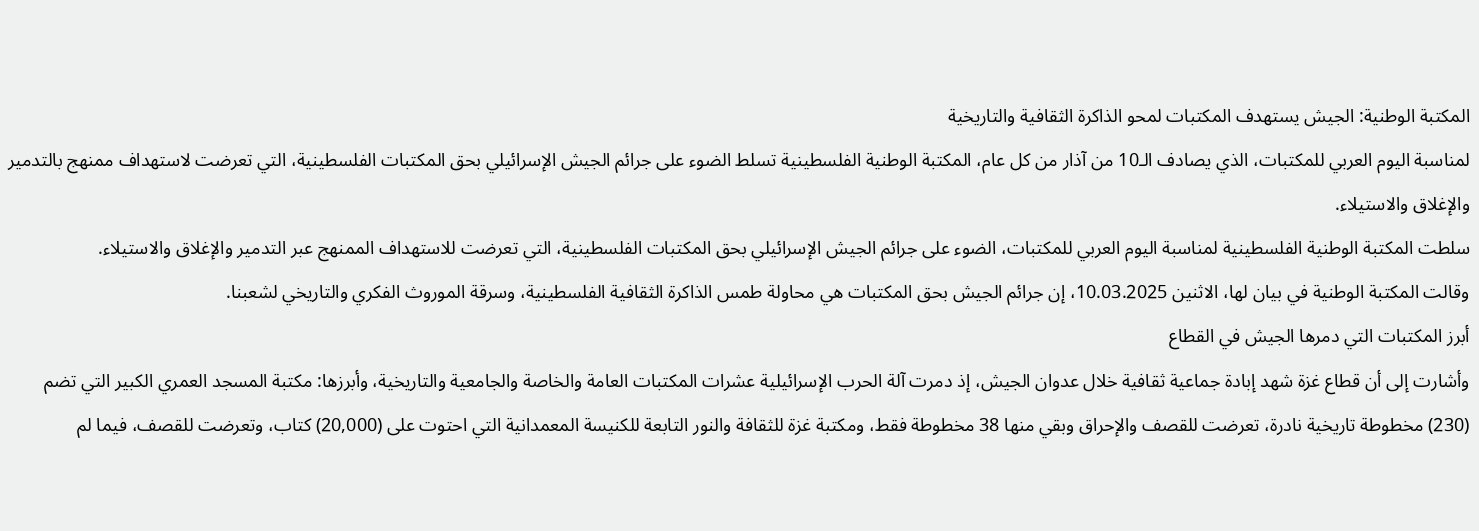المكتبة الوطنية: الجيش يستهدف المكتبات لمحو الذاكرة الثقافية والتاريخية
لمناسبة اليوم العربي للمكتبات، الذي يصادف الـ10 من آذار من كل عام، المكتبة الوطنية الفلسطينية تسلط الضوء على جرائم الجيش الإسرائيلي بحق المكتبات الفلسطينية، التي تعرضت لاستهداف ممنهج بالتدمير والإغلاق والاستيلاء.
سلطت المكتبة الوطنية الفلسطينية لمناسبة اليوم العربي للمكتبات، الضوء على جرائم الجيش الإسرائيلي بحق المكتبات الفلسطينية، التي تعرضت للاستهداف الممنهج عبر التدمير والإغلاق والاستيلاء.
وقالت المكتبة الوطنية في بيان لها، الاثنين 10.03.2025، إن جرائم الجيش بحق المكتبات هي محاولة طمس الذاكرة الثقافية الفلسطينية، وسرقة الموروث الفكري والتاريخي لشعبنا.
أبرز المكتبات التي دمرها الجيش في القطاع
وأشارت إلى أن قطاع غزة شهد إبادة جماعية ثقافية خلال عدوان الجيش، إذ دمرت آلة الحرب الإسرائيلية عشرات المكتبات العامة والخاصة والجامعية والتاريخية، وأبرزها: مكتبة المسجد العمري الكبير التي تضم (230) مخطوطة تاريخية نادرة، تعرضت للقصف والإحراق وبقي منها 38 مخطوطة فقط، ومكتبة غزة للثقافة والنور التابعة للكنيسة المعمدانية التي احتوت على (20,000) كتاب، وتعرضت للقصف، فيما لم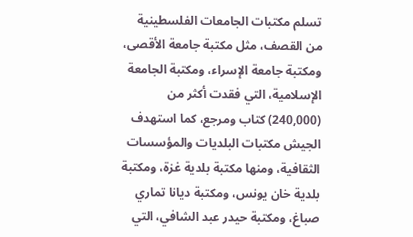تسلم مكتبات الجامعات الفلسطينية من القصف، مثل مكتبة جامعة الأقصى، ومكتبة جامعة الإسراء، ومكتبة الجامعة الإسلامية، التي فقدت أكثر من (240,000) كتاب ومرجع، كما استهدف الجيش مكتبات البلديات والمؤسسات الثقافية، ومنها مكتبة بلدية غزة، ومكتبة بلدية خان يونس، ومكتبة ديانا تماري صباغ، ومكتبة حيدر عبد الشافي، التي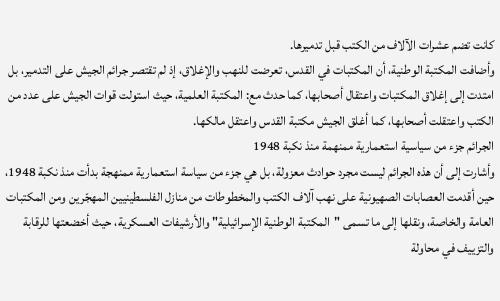كانت تضم عشرات الآلاف من الكتب قبل تدميرها.
وأضافت المكتبة الوطنية، أن المكتبات في القدس، تعرضت للنهب والإغلاق، إذ لم تقتصر جرائم الجيش على التدمير، بل امتدت إلى إغلاق المكتبات واعتقال أصحابها، كما حدث مع: المكتبة العلمية، حيث استولت قوات الجيش على عدد من الكتب واعتقلت أصحابها، كما أغلق الجيش مكتبة القدس واعتقل مالكها.
الجرائم جزء من سياسية استعمارية ممنهمة منذ نكبة 1948
وأشارت إلى أن هذه الجرائم ليست مجرد حوادث معزولة، بل هي جزء من سياسة استعمارية ممنهجة بدأت منذ نكبة 1948، حين أقدمت العصابات الصهيونية على نهب آلاف الكتب والمخطوطات من منازل الفلسطينيين المهجّرين ومن المكتبات العامة والخاصة، ونقلها إلى ما تسمى "المكتبة الوطنية الإسرائيلية" والأرشيفات العسكرية، حيث أخضعتها للرقابة والتزييف في محاولة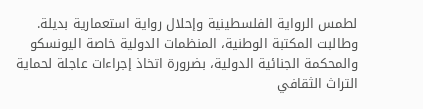لطمس الرواية الفلسطينية وإحلال رواية استعمارية بديلة.
وطالبت المكتبة الوطنية، المنظمات الدولية خاصة اليونسكو والمحكمة الجنائية الدولية، بضرورة اتخاذ إجراءات عاجلة لحماية التراث الثقافي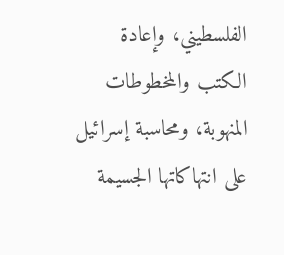الفلسطيني، وإعادة الكتب والمخطوطات المنهوبة، ومحاسبة إسرائيل على انتهاكاتها الجسيمة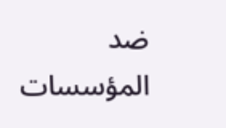ضد المؤسسات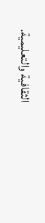الثقافية والتعليمية.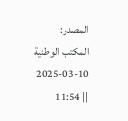المصدر: المكتب الوطنية
2025-03-10 || 11:54